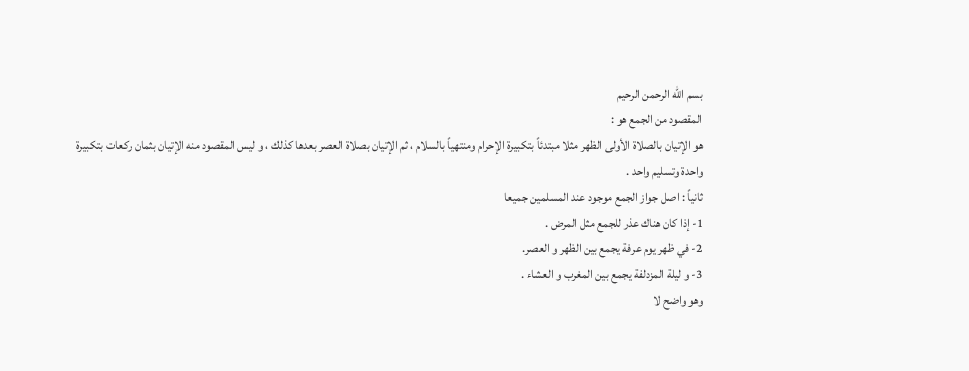بسم الله الرحمن الرحيم
المقصود من الجمع هو :
هو الإتيان بالصلاة الأولى الظهر مثلا مبتدئاً بتكبيرة الإحرام ومنتهياً بالسلام ، ثم الإتيان بصلاة العصر بعدها كذلك ، و ليس المقصود منه الإتيان بثمان ركعات بتكبيرة واحدة وتسليم واحد .
ثانياً : اصل جواز الجمع موجود عند المسلمين جميعا
1- إذا كان هناك عذر للجمع مثل المرض .
2- في ظهر يوم عرفة يجمع بين الظهر و العصر.
3- و ليلة المزدلفة يجمع بين المغرب و العشاء .
وهو واضح لا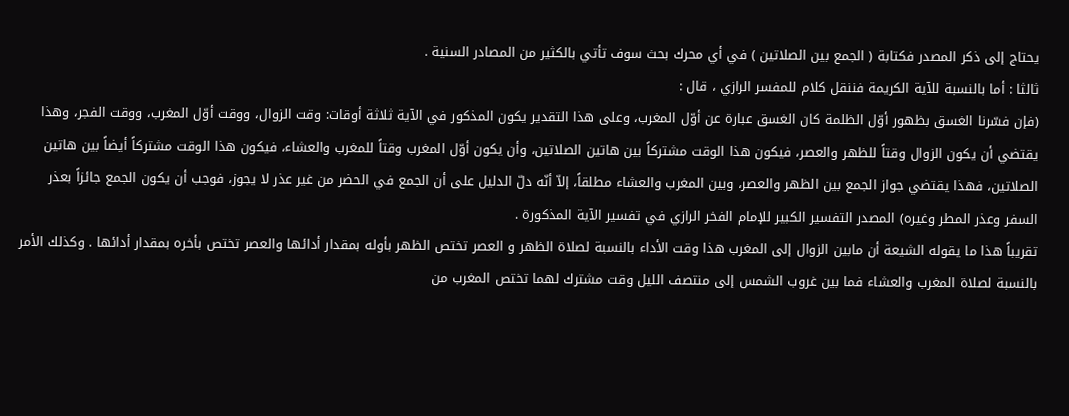يحتاج إلى ذكر المصدر فكتابة ( الجمع بين الصلاتين ) في أي محرك بحث سوف تأتي بالكثير من المصادر السنية .
ثالثا : أما بالنسبة للآية الكريمة فننقل كلام للمفسر الرازي ، قال :
(فإن فسّرنا الغسق بظهور أوّل الظلمة كان الغسق عبارة عن أوّل المغرب، وعلى هذا التقدير يكون المذكور في الآية ثلاثة أوقات: وقت الزوال، ووقت أوّل المغرب، ووقت الفجر، وهذا يقتضي أن يكون الزوال وقتاً للظهر والعصر، فيكون هذا الوقت مشتركاً بين هاتين الصلاتين، وأن يكون أوّل المغرب وقتاً للمغرب والعشاء، فيكون هذا الوقت مشتركاً أيضاً بين هاتين الصلاتين، فهذا يقتضي جواز الجمع بين الظهر والعصر، وبين المغرب والعشاء مطلقاً، إلاّ أنّه دلّ الدليل على أن الجمع في الحضر من غير عذر لا يجوز، فوجب أن يكون الجمع جائزاً بعذر السفر وعذر المطر وغيره) المصدر التفسير الكبير للإمام الفخر الرازي في تفسير الآية المذكورة .
تقريباً هذا ما يقوله الشيعة أن مابين الزوال إلى المغرب هذا وقت الأداء بالنسبة لصلاة الظهر و العصر تختص الظهر بأوله بمقدار أدائها والعصر تختص بأخره بمقدار أدائها . وكذلك الأمر بالنسبة لصلاة المغرب والعشاء فما بين غروب الشمس إلى منتصف الليل وقت مشترك لهما تختص المغرب من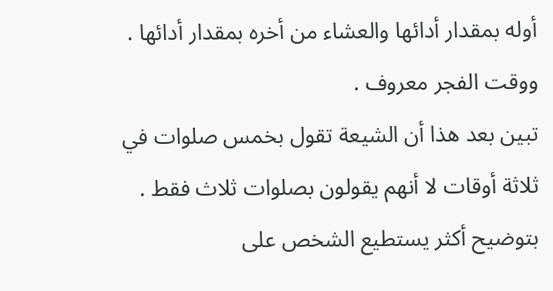أوله بمقدار أدائها والعشاء من أخره بمقدار أدائها .
ووقت الفجر معروف .
تبين بعد هذا أن الشيعة تقول بخمس صلوات في ثلاثة أوقات لا أنهم يقولون بصلوات ثلاث فقط .
بتوضيح أكثر يستطيع الشخص على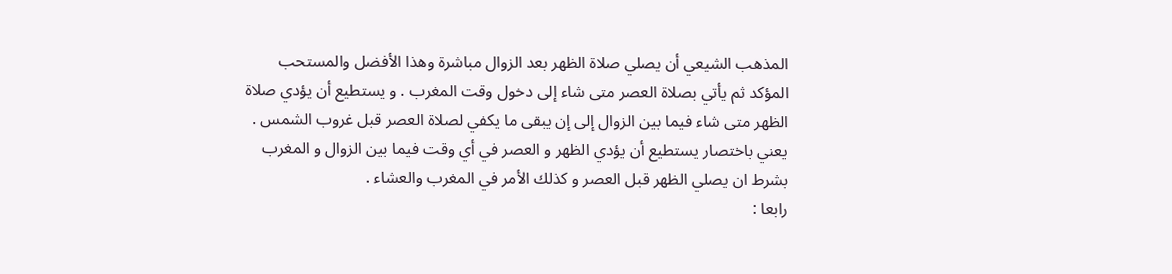المذهب الشيعي أن يصلي صلاة الظهر بعد الزوال مباشرة وهذا الأفضل والمستحب المؤكد ثم يأتي بصلاة العصر متى شاء إلى دخول وقت المغرب . و يستطيع أن يؤدي صلاة الظهر متى شاء فيما بين الزوال إلى إن يبقى ما يكفي لصلاة العصر قبل غروب الشمس .
يعني باختصار يستطيع أن يؤدي الظهر و العصر في أي وقت فيما بين الزوال و المغرب بشرط ان يصلي الظهر قبل العصر و كذلك الأمر في المغرب والعشاء .
رابعا :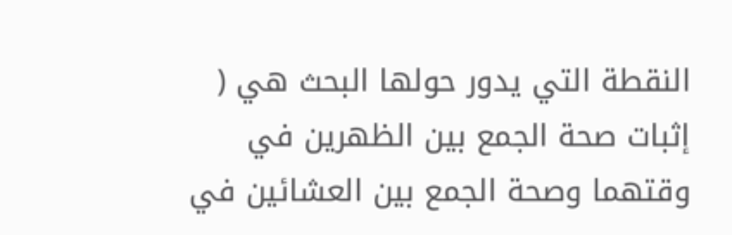النقطة التي يدور حولها البحث هي ( إثبات صحة الجمع بين الظهرين في وقتهما وصحة الجمع بين العشائين في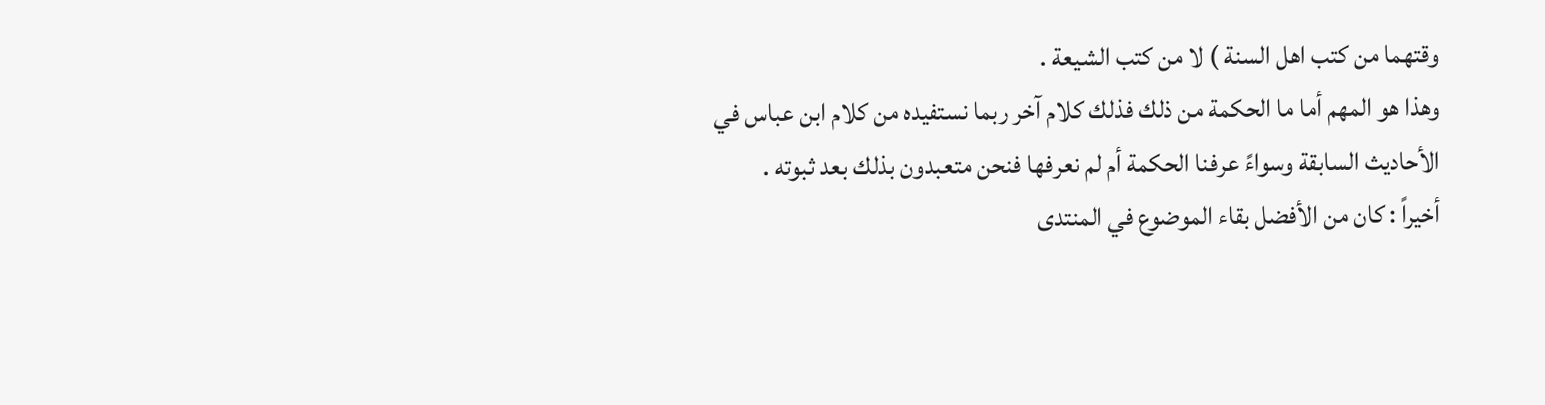وقتهما من كتب اهل السنة ) لا من كتب الشيعة .
وهذا هو المهم أما ما الحكمة من ذلك فذلك كلام آخر ربما نستفيده من كلام ابن عباس في الأحاديث السابقة وسواءً عرفنا الحكمة أم لم نعرفها فنحن متعبدون بذلك بعد ثبوته .
أخيراً : كان من الأفضل بقاء الموضوع في المنتدى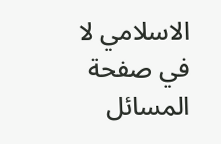الاسلامي لا في صفحة المسائل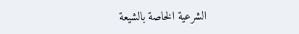الشرعية الخاصة بالشيعة